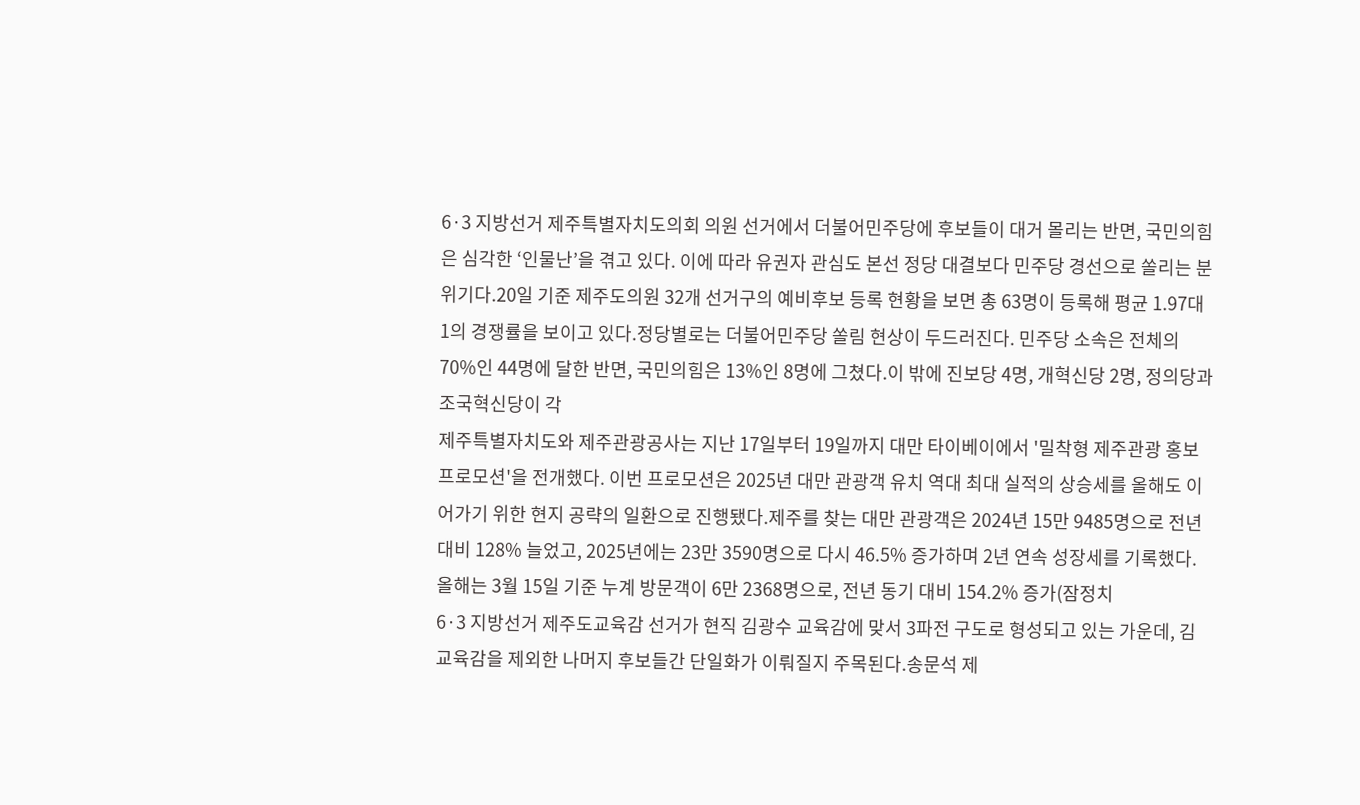6·3 지방선거 제주특별자치도의회 의원 선거에서 더불어민주당에 후보들이 대거 몰리는 반면, 국민의힘은 심각한 ‘인물난’을 겪고 있다. 이에 따라 유권자 관심도 본선 정당 대결보다 민주당 경선으로 쏠리는 분위기다.20일 기준 제주도의원 32개 선거구의 예비후보 등록 현황을 보면 총 63명이 등록해 평균 1.97대 1의 경쟁률을 보이고 있다.정당별로는 더불어민주당 쏠림 현상이 두드러진다. 민주당 소속은 전체의 70%인 44명에 달한 반면, 국민의힘은 13%인 8명에 그쳤다.이 밖에 진보당 4명, 개혁신당 2명, 정의당과 조국혁신당이 각
제주특별자치도와 제주관광공사는 지난 17일부터 19일까지 대만 타이베이에서 '밀착형 제주관광 홍보 프로모션'을 전개했다. 이번 프로모션은 2025년 대만 관광객 유치 역대 최대 실적의 상승세를 올해도 이어가기 위한 현지 공략의 일환으로 진행됐다.제주를 찾는 대만 관광객은 2024년 15만 9485명으로 전년 대비 128% 늘었고, 2025년에는 23만 3590명으로 다시 46.5% 증가하며 2년 연속 성장세를 기록했다.올해는 3월 15일 기준 누계 방문객이 6만 2368명으로, 전년 동기 대비 154.2% 증가(잠정치
6·3 지방선거 제주도교육감 선거가 현직 김광수 교육감에 맞서 3파전 구도로 형성되고 있는 가운데, 김 교육감을 제외한 나머지 후보들간 단일화가 이뤄질지 주목된다.송문석 제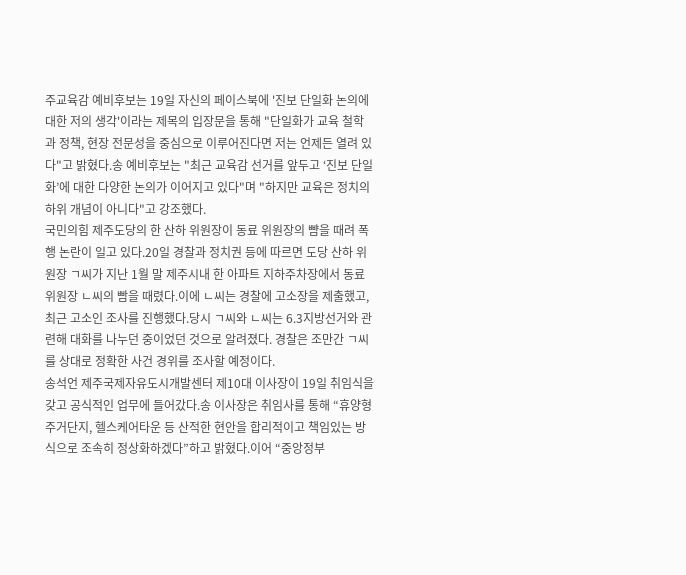주교육감 예비후보는 19일 자신의 페이스북에 '진보 단일화 논의에 대한 저의 생각'이라는 제목의 입장문을 통해 "단일화가 교육 철학과 정책, 현장 전문성을 중심으로 이루어진다면 저는 언제든 열려 있다"고 밝혔다.송 예비후보는 "최근 교육감 선거를 앞두고 ‘진보 단일화’에 대한 다양한 논의가 이어지고 있다"며 "하지만 교육은 정치의 하위 개념이 아니다"고 강조했다.
국민의힘 제주도당의 한 산하 위원장이 동료 위원장의 뺨을 때려 폭행 논란이 일고 있다.20일 경찰과 정치권 등에 따르면 도당 산하 위원장 ㄱ씨가 지난 1월 말 제주시내 한 아파트 지하주차장에서 동료 위원장 ㄴ씨의 빰을 때렸다.이에 ㄴ씨는 경찰에 고소장을 제출했고, 최근 고소인 조사를 진행했다.당시 ㄱ씨와 ㄴ씨는 6.3지방선거와 관련해 대화를 나누던 중이었던 것으로 알려졌다. 경찰은 조만간 ㄱ씨를 상대로 정확한 사건 경위를 조사할 예정이다.
송석언 제주국제자유도시개발센터 제10대 이사장이 19일 취임식을 갖고 공식적인 업무에 들어갔다.송 이사장은 취임사를 통해 “휴양형주거단지, 헬스케어타운 등 산적한 현안을 합리적이고 책임있는 방식으로 조속히 정상화하겠다”하고 밝혔다.이어 “중앙정부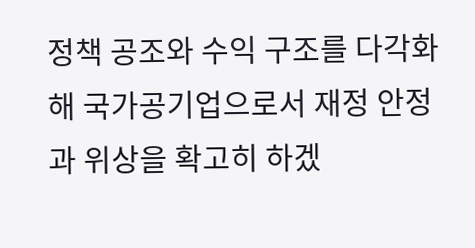정책 공조와 수익 구조를 다각화해 국가공기업으로서 재정 안정과 위상을 확고히 하겠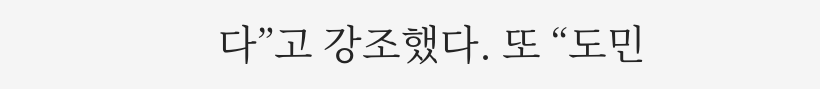다”고 강조했다. 또 “도민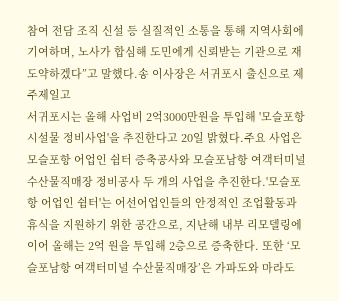참여 전담 조직 신설 등 실질적인 소통을 통해 지역사회에 기여하며, 노사가 합심해 도민에게 신뢰받는 기관으로 재도약하겠다”고 말했다.송 이사장은 서귀포시 출신으로 제주제일고
서귀포시는 올해 사업비 2억3000만원을 투입해 '모슬포항 시설물 정비사업'을 추진한다고 20일 밝혔다.주요 사업은 모슬포항 어업인 쉼터 증축공사와 모슬포남항 여객터미널 수산물직매장 정비공사 두 개의 사업을 추진한다.'모슬포항 어업인 쉼터'는 어선어업인들의 안정적인 조업활동과 휴식을 지원하기 위한 공간으로, 지난해 내부 리모델링에 이어 올해는 2억 원을 투입해 2층으로 증축한다. 또한 ‘모슬포남항 여객터미널 수산물직매장’은 가파도와 마라도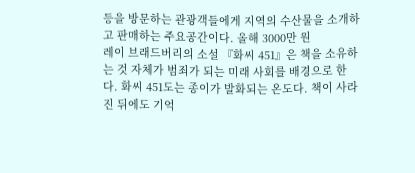등을 방문하는 관광객들에게 지역의 수산물을 소개하고 판매하는 주요공간이다. 올해 3000만 원
레이 브래드버리의 소설 『화씨 451』은 책을 소유하는 것 자체가 범죄가 되는 미래 사회를 배경으로 한다. 화씨 451도는 종이가 발화되는 온도다. 책이 사라진 뒤에도 기억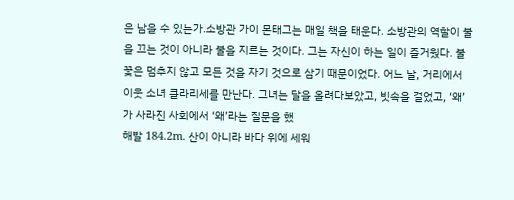은 남을 수 있는가.소방관 가이 몬태그는 매일 책을 태운다. 소방관의 역할이 불을 끄는 것이 아니라 불을 지르는 것이다. 그는 자신이 하는 일이 즐거웠다. 불꽃은 멈추지 않고 모든 것을 자기 것으로 삼기 때문이었다. 어느 날, 거리에서 이웃 소녀 클라리세를 만난다. 그녀는 달을 올려다보았고, 빗속을 걸었고, ‘왜’가 사라진 사회에서 ‘왜’라는 질문을 했
해발 184.2m. 산이 아니라 바다 위에 세워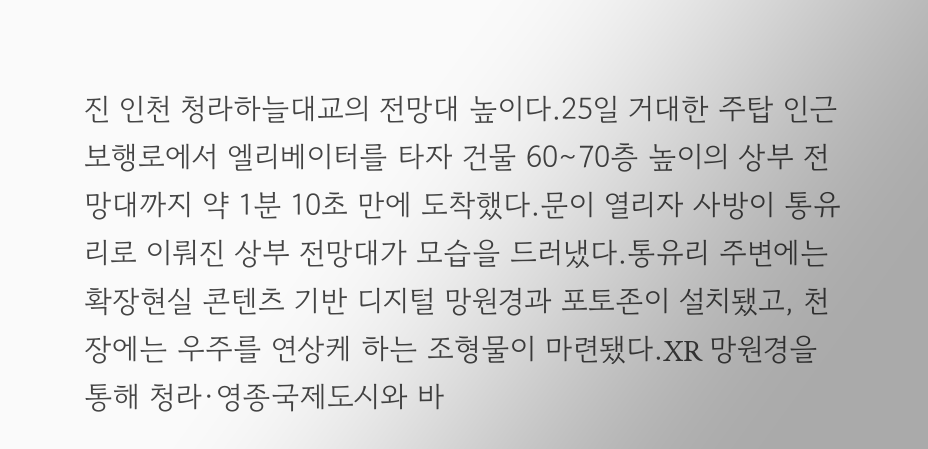진 인천 청라하늘대교의 전망대 높이다.25일 거대한 주탑 인근 보행로에서 엘리베이터를 타자 건물 60∼70층 높이의 상부 전망대까지 약 1분 10초 만에 도착했다.문이 열리자 사방이 통유리로 이뤄진 상부 전망대가 모습을 드러냈다.통유리 주변에는 확장현실 콘텐츠 기반 디지털 망원경과 포토존이 설치됐고, 천장에는 우주를 연상케 하는 조형물이 마련됐다.XR 망원경을 통해 청라·영종국제도시와 바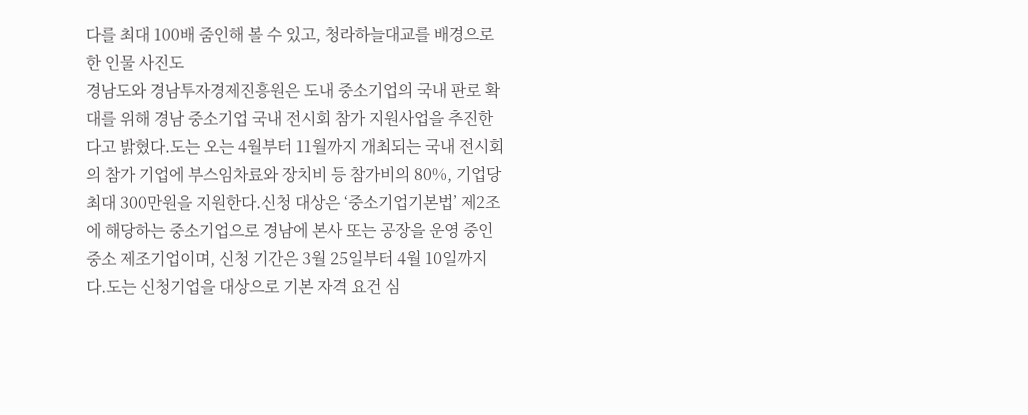다를 최대 100배 줌인해 볼 수 있고, 청라하늘대교를 배경으로 한 인물 사진도
경남도와 경남투자경제진흥원은 도내 중소기업의 국내 판로 확대를 위해 경남 중소기업 국내 전시회 참가 지원사업을 추진한다고 밝혔다.도는 오는 4월부터 11월까지 개최되는 국내 전시회의 참가 기업에 부스임차료와 장치비 등 참가비의 80%, 기업당 최대 300만원을 지원한다.신청 대상은 ‘중소기업기본법’ 제2조에 해당하는 중소기업으로 경남에 본사 또는 공장을 운영 중인 중소 제조기업이며, 신청 기간은 3월 25일부터 4월 10일까지다.도는 신청기업을 대상으로 기본 자격 요건 심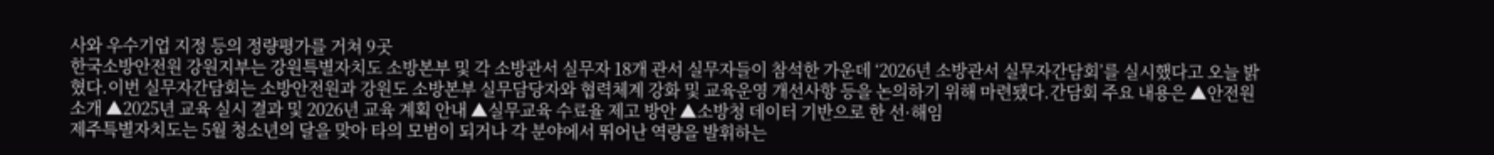사와 우수기업 지정 등의 정량평가를 거쳐 9곳
한국소방안전원 강원지부는 강원특별자치도 소방본부 및 각 소방관서 실무자 18개 관서 실무자들이 참석한 가운데 ‘2026년 소방관서 실무자간담회’를 실시했다고 오늘 밝혔다.이번 실무자간담회는 소방안전원과 강원도 소방본부 실무담당자와 협력체계 강화 및 교육운영 개선사항 등을 논의하기 위해 마련됐다.간담회 주요 내용은 ▲안전원 소개 ▲2025년 교육 실시 결과 및 2026년 교육 계획 안내 ▲실무교육 수료율 제고 방안 ▲소방청 데이터 기반으로 한 선·해임
제주특별자치도는 5월 청소년의 달을 맞아 타의 모범이 되거나 각 분야에서 뛰어난 역량을 발휘하는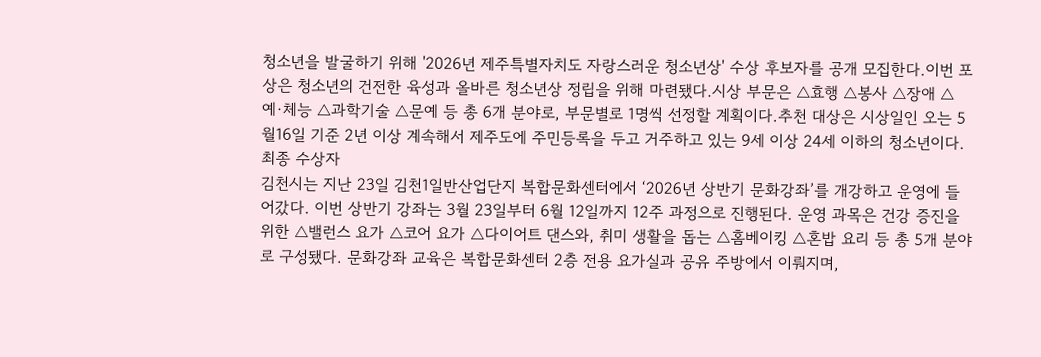청소년을 발굴하기 위해 '2026년 제주특별자치도 자랑스러운 청소년상' 수상 후보자를 공개 모집한다.이번 포상은 청소년의 건전한 육성과 올바른 청소년상 정립을 위해 마련됐다.시상 부문은 △효행 △봉사 △장애 △예·체능 △과학기술 △문예 등 총 6개 분야로, 부문별로 1명씩 선정할 계획이다.추천 대상은 시상일인 오는 5월16일 기준 2년 이상 계속해서 제주도에 주민등록을 두고 거주하고 있는 9세 이상 24세 이하의 청소년이다. 최종 수상자
김천시는 지난 23일 김천1일반산업단지 복합문화센터에서 ‘2026년 상반기 문화강좌’를 개강하고 운영에 들어갔다. 이번 상반기 강좌는 3월 23일부터 6월 12일까지 12주 과정으로 진행된다. 운영 과목은 건강 증진을 위한 △밸런스 요가 △코어 요가 △다이어트 댄스와, 취미 생활을 돕는 △홈베이킹 △혼밥 요리 등 총 5개 분야로 구성됐다. 문화강좌 교육은 복합문화센터 2층 전용 요가실과 공유 주방에서 이뤄지며,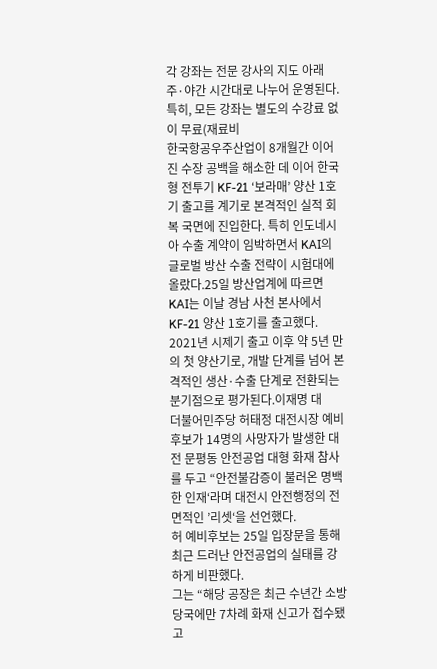각 강좌는 전문 강사의 지도 아래 주·야간 시간대로 나누어 운영된다. 특히, 모든 강좌는 별도의 수강료 없이 무료(재료비
한국항공우주산업이 8개월간 이어진 수장 공백을 해소한 데 이어 한국형 전투기 KF-21 ‘보라매’ 양산 1호기 출고를 계기로 본격적인 실적 회복 국면에 진입한다. 특히 인도네시아 수출 계약이 임박하면서 KAI의 글로벌 방산 수출 전략이 시험대에 올랐다.25일 방산업계에 따르면 KAI는 이날 경남 사천 본사에서 KF-21 양산 1호기를 출고했다. 2021년 시제기 출고 이후 약 5년 만의 첫 양산기로, 개발 단계를 넘어 본격적인 생산·수출 단계로 전환되는 분기점으로 평가된다.이재명 대
더불어민주당 허태정 대전시장 예비후보가 14명의 사망자가 발생한 대전 문평동 안전공업 대형 화재 참사를 두고 “안전불감증이 불러온 명백한 인재‘라며 대전시 안전행정의 전면적인 ’리셋‘을 선언했다.
허 예비후보는 25일 입장문을 통해 최근 드러난 안전공업의 실태를 강하게 비판했다.
그는 “해당 공장은 최근 수년간 소방당국에만 7차례 화재 신고가 접수됐고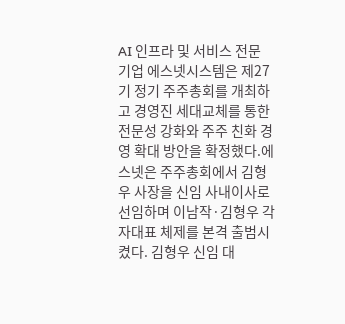AI 인프라 및 서비스 전문 기업 에스넷시스템은 제27기 정기 주주총회를 개최하고 경영진 세대교체를 통한 전문성 강화와 주주 친화 경영 확대 방안을 확정했다.에스넷은 주주총회에서 김형우 사장을 신임 사내이사로 선임하며 이남작·김형우 각자대표 체제를 본격 출범시켰다. 김형우 신임 대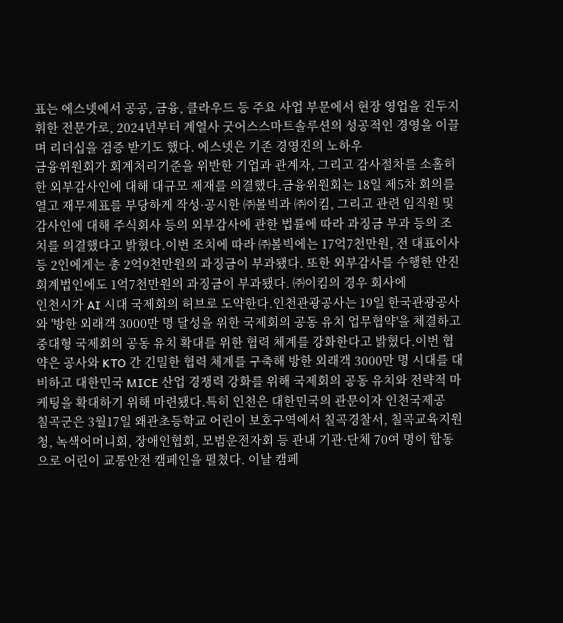표는 에스넷에서 공공, 금융, 클라우드 등 주요 사업 부문에서 현장 영업을 진두지휘한 전문가로, 2024년부터 계열사 굿어스스마트솔루션의 성공적인 경영을 이끌며 리더십을 검증 받기도 했다. 에스넷은 기존 경영진의 노하우
금융위원회가 회계처리기준을 위반한 기업과 관계자, 그리고 감사절차를 소홀히 한 외부감사인에 대해 대규모 제재를 의결했다.금융위원회는 18일 제5차 회의를 열고 재무제표를 부당하게 작성·공시한 ㈜볼빅과 ㈜이킴, 그리고 관련 임직원 및 감사인에 대해 주식회사 등의 외부감사에 관한 법률에 따라 과징금 부과 등의 조치를 의결했다고 밝혔다.이번 조치에 따라 ㈜볼빅에는 17억7천만원, 전 대표이사 등 2인에게는 총 2억9천만원의 과징금이 부과됐다. 또한 외부감사를 수행한 안진회계법인에도 1억7천만원의 과징금이 부과됐다. ㈜이킴의 경우 회사에
인천시가 AI 시대 국제회의 허브로 도약한다.인천관광공사는 19일 한국관광공사와 '방한 외래객 3000만 명 달성을 위한 국제회의 공동 유치 업무협약'을 체결하고 중대형 국제회의 공동 유치 확대를 위한 협력 체계를 강화한다고 밝혔다.이번 협약은 공사와 KTO 간 긴밀한 협력 체계를 구축해 방한 외래객 3000만 명 시대를 대비하고 대한민국 MICE 산업 경쟁력 강화를 위해 국제회의 공동 유치와 전략적 마케팅을 확대하기 위해 마련됐다.특히 인천은 대한민국의 관문이자 인천국제공
칠곡군은 3월17일 왜관초등학교 어린이 보호구역에서 칠곡경찰서, 칠곡교육지원청, 녹색어머니회, 장애인협회, 모범운전자회 등 관내 기관·단체 70여 명이 합동으로 어린이 교통안전 캠페인을 펼쳤다. 이날 캠페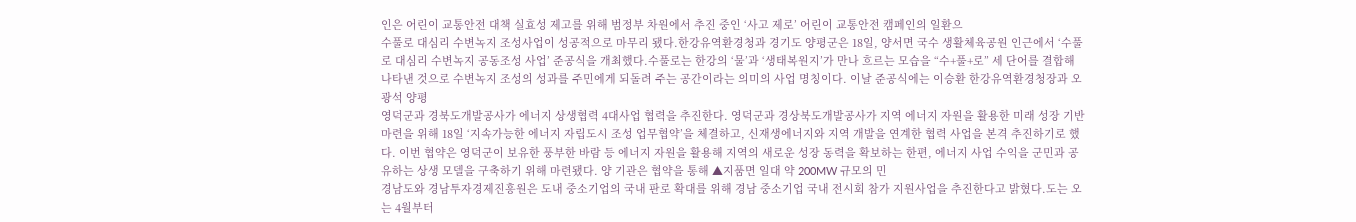인은 어린이 교통안전 대책 실효성 제고를 위해 범정부 차원에서 추진 중인 ‘사고 제로’ 어린이 교통안전 캠페인의 일환으
수풀로 대심리 수변녹지 조성사업이 성공적으로 마무리 됐다.한강유역환경청과 경기도 양평군은 18일, 양서면 국수 생활체육공원 인근에서 ‘수풀로 대심리 수변녹지 공동조성 사업’ 준공식을 개최했다.수풀로는 한강의 ‘물’과 ‘생태복원지’가 만나 흐르는 모습을 “수+풀+로” 세 단어를 결합해 나타낸 것으로 수변녹지 조성의 성과를 주민에게 되돌려 주는 공간이라는 의미의 사업 명칭이다. 이날 준공식에는 이승환 한강유역환경청장과 오광석 양평
영덕군과 경북도개발공사가 에너지 상생협력 4대사업 협력을 추진한다. 영덕군과 경상북도개발공사가 지역 에너지 자원을 활용한 미래 성장 기반 마련을 위해 18일 ‘지속가능한 에너지 자립도시 조성 업무협약’을 체결하고, 신재생에너지와 지역 개발을 연계한 협력 사업을 본격 추진하기로 했다. 이번 협약은 영덕군이 보유한 풍부한 바람 등 에너지 자원을 활용해 지역의 새로운 성장 동력을 확보하는 한편, 에너지 사업 수익을 군민과 공유하는 상생 모델을 구축하기 위해 마련됐다. 양 기관은 협약을 통해 ▲지품면 일대 약 200MW 규모의 민
경남도와 경남투자경제진흥원은 도내 중소기업의 국내 판로 확대를 위해 경남 중소기업 국내 전시회 참가 지원사업을 추진한다고 밝혔다.도는 오는 4월부터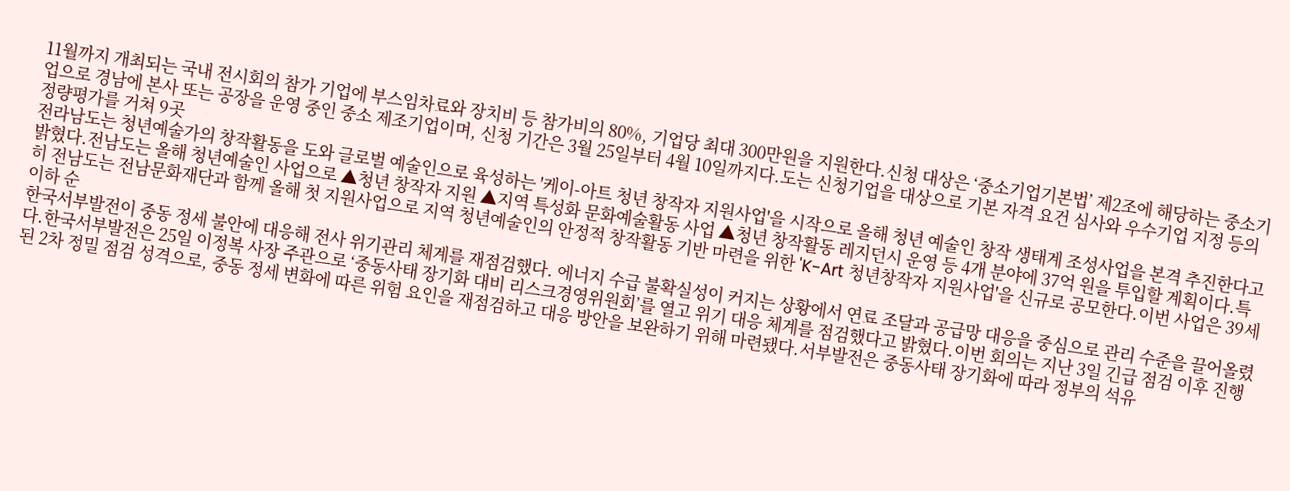11월까지 개최되는 국내 전시회의 참가 기업에 부스임차료와 장치비 등 참가비의 80%, 기업당 최대 300만원을 지원한다.신청 대상은 ‘중소기업기본법’ 제2조에 해당하는 중소기업으로 경남에 본사 또는 공장을 운영 중인 중소 제조기업이며, 신청 기간은 3월 25일부터 4월 10일까지다.도는 신청기업을 대상으로 기본 자격 요건 심사와 우수기업 지정 등의 정량평가를 거쳐 9곳
전라남도는 청년예술가의 창작활동을 도와 글로벌 예술인으로 육성하는 '케이-아트 청년 창작자 지원사업'을 시작으로 올해 청년 예술인 창작 생태계 조성사업을 본격 추진한다고 밝혔다.전남도는 올해 청년예술인 사업으로 ▲청년 창작자 지원 ▲지역 특성화 문화예술활동 사업 ▲청년 창작활동 레지던시 운영 등 4개 분야에 37억 원을 투입할 계획이다.특히 전남도는 전남문화재단과 함께 올해 첫 지원사업으로 지역 청년예술인의 안정적 창작활동 기반 마련을 위한 'K-Art 청년창작자 지원사업'을 신규로 공모한다.이번 사업은 39세 이하 순
한국서부발전이 중동 정세 불안에 대응해 전사 위기관리 체계를 재점검했다. 에너지 수급 불확실성이 커지는 상황에서 연료 조달과 공급망 대응을 중심으로 관리 수준을 끌어올렸다.한국서부발전은 25일 이정복 사장 주관으로 ‘중동사태 장기화 대비 리스크경영위원회’를 열고 위기 대응 체계를 점검했다고 밝혔다.이번 회의는 지난 3일 긴급 점검 이후 진행된 2차 정밀 점검 성격으로, 중동 정세 변화에 따른 위험 요인을 재점검하고 대응 방안을 보완하기 위해 마련됐다.서부발전은 중동사태 장기화에 따라 정부의 석유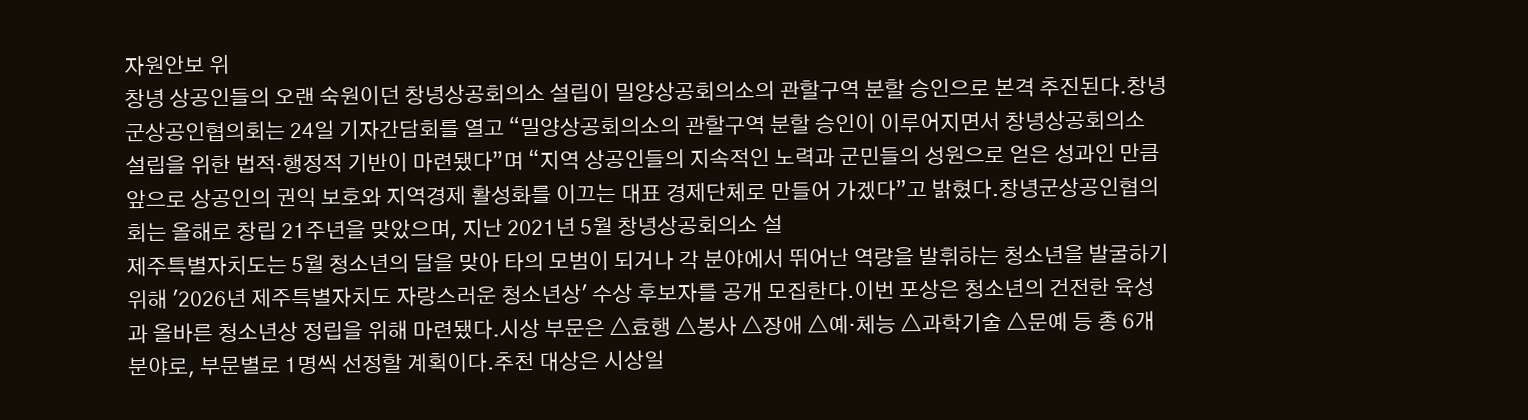자원안보 위
창녕 상공인들의 오랜 숙원이던 창녕상공회의소 설립이 밀양상공회의소의 관할구역 분할 승인으로 본격 추진된다.창녕군상공인협의회는 24일 기자간담회를 열고 “밀양상공회의소의 관할구역 분할 승인이 이루어지면서 창녕상공회의소 설립을 위한 법적·행정적 기반이 마련됐다”며 “지역 상공인들의 지속적인 노력과 군민들의 성원으로 얻은 성과인 만큼 앞으로 상공인의 권익 보호와 지역경제 활성화를 이끄는 대표 경제단체로 만들어 가겠다”고 밝혔다.창녕군상공인협의회는 올해로 창립 21주년을 맞았으며, 지난 2021년 5월 창녕상공회의소 설
제주특별자치도는 5월 청소년의 달을 맞아 타의 모범이 되거나 각 분야에서 뛰어난 역량을 발휘하는 청소년을 발굴하기 위해 '2026년 제주특별자치도 자랑스러운 청소년상' 수상 후보자를 공개 모집한다.이번 포상은 청소년의 건전한 육성과 올바른 청소년상 정립을 위해 마련됐다.시상 부문은 △효행 △봉사 △장애 △예·체능 △과학기술 △문예 등 총 6개 분야로, 부문별로 1명씩 선정할 계획이다.추천 대상은 시상일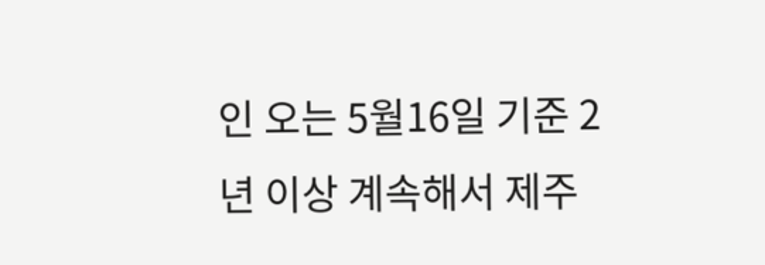인 오는 5월16일 기준 2년 이상 계속해서 제주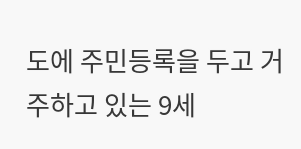도에 주민등록을 두고 거주하고 있는 9세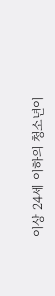이상 24세 이하의 청소년이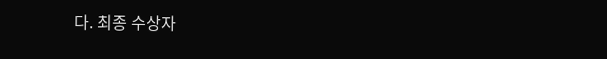다. 최종 수상자